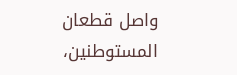واصل قطعان المستوطنين،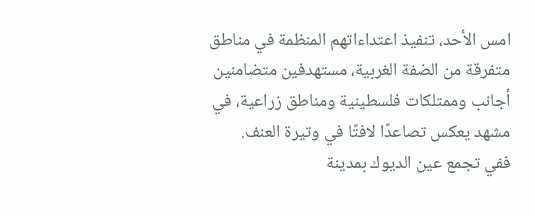امس الأحد، تنفيذ اعتداءاتهم المنظمة في مناطق متفرقة من الضفة الغربية، مستهدفين متضامنين أجانب وممتلكات فلسطينية ومناطق زراعية، في مشهد يعكس تصاعدًا لافتًا في وتيرة العنف.
ففي تجمع عين الديوك بمدينة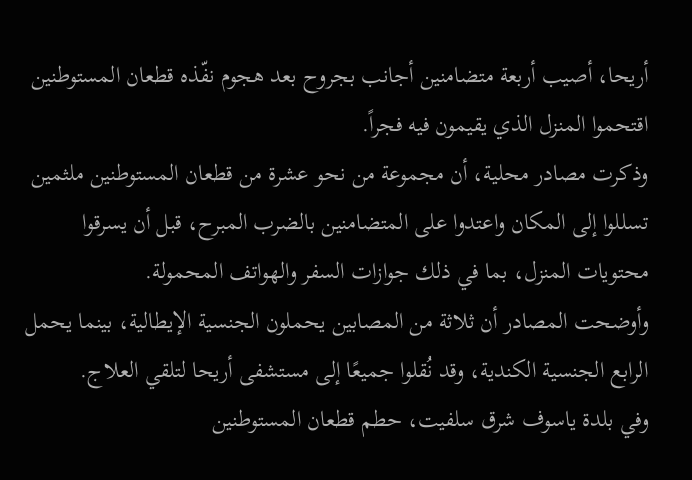أريحا، أصيب أربعة متضامنين أجانب بجروح بعد هجوم نفّذه قطعان المستوطنين اقتحموا المنزل الذي يقيمون فيه فجراً.
وذكرت مصادر محلية، أن مجموعة من نحو عشرة من قطعان المستوطنين ملثمين تسللوا إلى المكان واعتدوا على المتضامنين بالضرب المبرح، قبل أن يسرقوا محتويات المنزل، بما في ذلك جوازات السفر والهواتف المحمولة.
وأوضحت المصادر أن ثلاثة من المصابين يحملون الجنسية الإيطالية، بينما يحمل الرابع الجنسية الكندية، وقد نُقلوا جميعًا إلى مستشفى أريحا لتلقي العلاج.
وفي بلدة ياسوف شرق سلفيت، حطم قطعان المستوطنين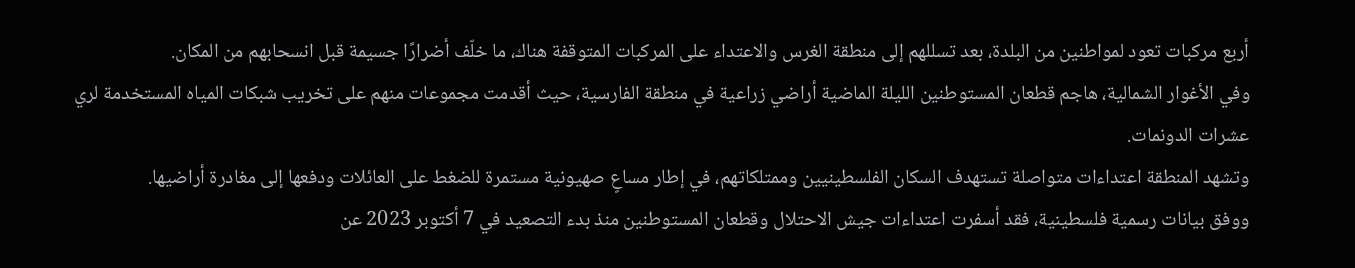أربع مركبات تعود لمواطنين من البلدة، بعد تسللهم إلى منطقة الغرس والاعتداء على المركبات المتوقفة هناك، ما خلّف أضرارًا جسيمة قبل انسحابهم من المكان.
وفي الأغوار الشمالية، هاجم قطعان المستوطنين الليلة الماضية أراضي زراعية في منطقة الفارسية، حيث أقدمت مجموعات منهم على تخريب شبكات المياه المستخدمة لري عشرات الدونمات.
وتشهد المنطقة اعتداءات متواصلة تستهدف السكان الفلسطينيين وممتلكاتهم، في إطار مساعٍ صهيونية مستمرة للضغط على العائلات ودفعها إلى مغادرة أراضيها.
ووفق بيانات رسمية فلسطينية، فقد أسفرت اعتداءات جيش الاحتلال وقطعان المستوطنين منذ بدء التصعيد في 7 أكتوبر 2023 عن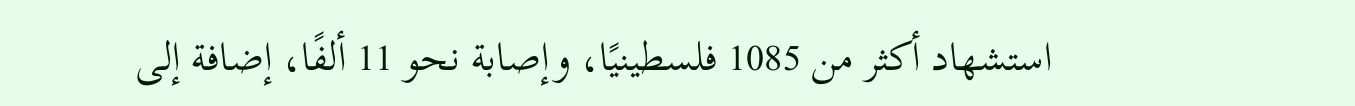استشهاد أكثر من 1085 فلسطينيًا، وإصابة نحو 11 ألفًا، إضافة إلى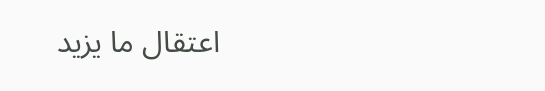اعتقال ما يزيد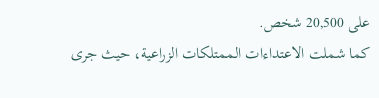على 20,500 شخص.
كما شملت الاعتداءات الممتلكات الزراعية، حيث جرى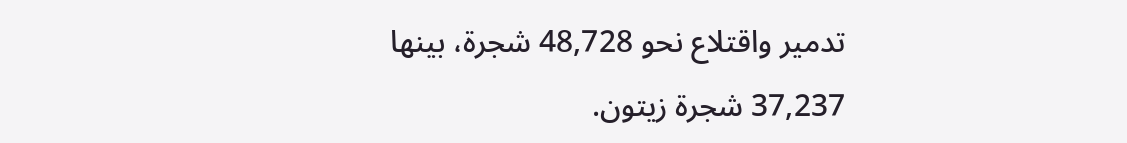تدمير واقتلاع نحو 48,728 شجرة، بينها 37,237 شجرة زيتون.